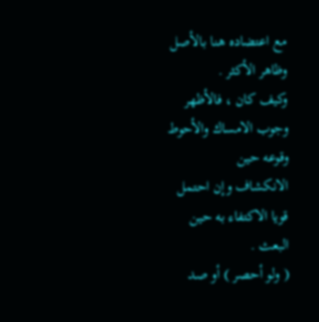مع اعتضاده هنا بالأصل وظاهر الأكثر .
وكيف كان ، فالأظهر وجوب الامساك والأحوط وقوعه حين
الانكشاف وإن احتمل قويا الاكتفاء به حين البعث .
( ولو أحصر ) أو صد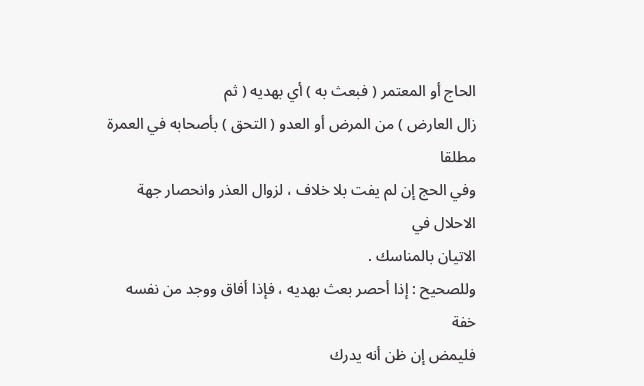الحاج أو المعتمر ( فبعث به ) أي بهديه ( ثم
زال العارض ) من المرض أو العدو ( التحق ) بأصحابه في العمرة مطلقا
وفي الحج إن لم يفت بلا خلاف ، لزوال العذر وانحصار جهة الاحلال في
الاتيان بالمناسك .
وللصحيح : إذا أحصر بعث بهديه ، فإذا أفاق ووجد من نفسه خفة
فليمض إن ظن أنه يدرك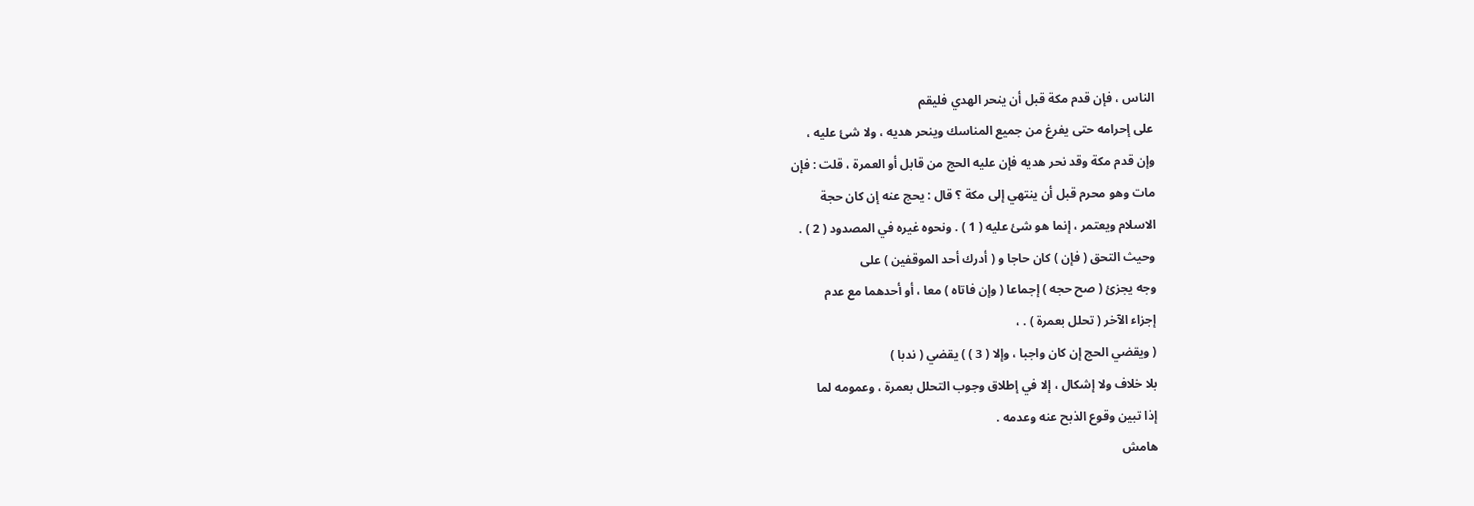الناس ، فإن قدم مكة قبل أن ينحر الهدي فليقم
على إحرامه حتى يفرغ من جميع المناسك وينحر هديه ، ولا شئ عليه ،
وإن قدم مكة وقد نحر هديه فإن عليه الحج من قابل أو العمرة ، قلت : فإن
مات وهو محرم قبل أن ينتهي إلى مكة ؟ قال : يحج عنه إن كان حجة
الاسلام ويعتمر ، إنما هو شئ عليه ( 1 ) . ونحوه غيره في المصدود ( 2 ) .
وحيث التحق ( فإن ) كان حاجا و ( أدرك أحد الموقفين ) على
وجه يجزئ ( صح حجه ) إجماعا ( وإن فاتاه ) معا ، أو أحدهما مع عدم
إجزاء الآخر ( تحلل بعمرة ) . ،
( ويقضي الحج إن كان واجبا ، وإلا ( 3 ) ) يقضي ( ندبا )
بلا خلاف ولا إشكال ، إلا في إطلاق وجوب التحلل بعمرة ، وعمومه لما
إذا تبين وقوع الذبح عنه وعدمه .
هامش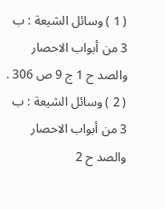( 1 ) وسائل الشيعة : ب 3 من أبواب الاحصار والصد ح 1 ج 9 ص 306 .
( 2 ) وسائل الشيعة : ب 3 من أبواب الاحصار والصد ح 2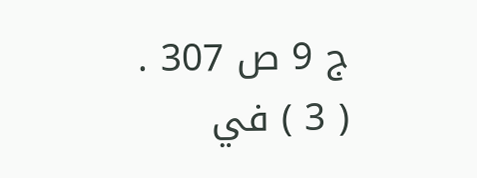ج 9 ص 307 .
( 3 ) في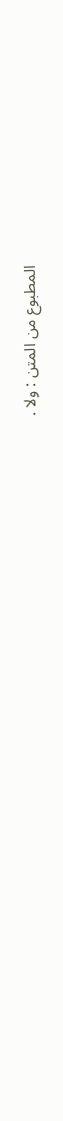المطبوع من المتن : ولا .